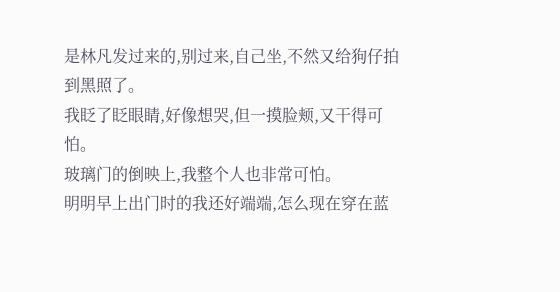是林凡发过来的,别过来,自己坐,不然又给狗仔拍到黑照了。
我眨了眨眼睛,好像想哭,但一摸脸颊,又干得可怕。
玻璃门的倒映上,我整个人也非常可怕。
明明早上出门时的我还好端端,怎么现在穿在蓝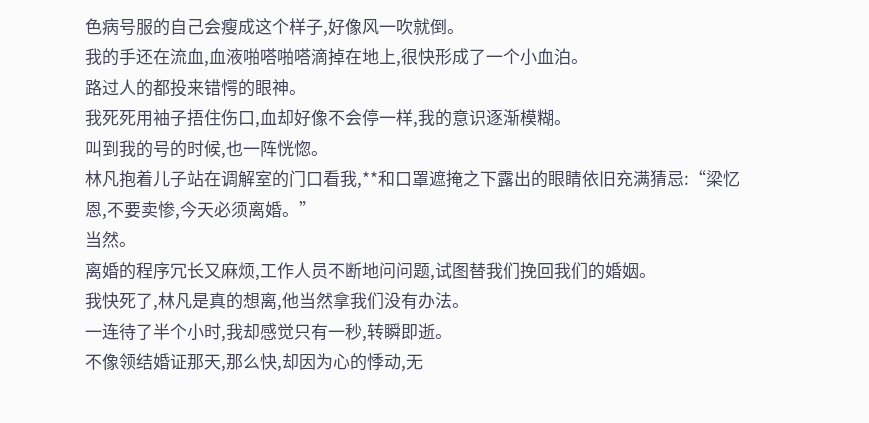色病号服的自己会瘦成这个样子,好像风一吹就倒。
我的手还在流血,血液啪嗒啪嗒滴掉在地上,很快形成了一个小血泊。
路过人的都投来错愕的眼神。
我死死用袖子捂住伤口,血却好像不会停一样,我的意识逐渐模糊。
叫到我的号的时候,也一阵恍惚。
林凡抱着儿子站在调解室的门口看我,**和口罩遮掩之下露出的眼睛依旧充满猜忌:“梁忆恩,不要卖惨,今天必须离婚。”
当然。
离婚的程序冗长又麻烦,工作人员不断地问问题,试图替我们挽回我们的婚姻。
我快死了,林凡是真的想离,他当然拿我们没有办法。
一连待了半个小时,我却感觉只有一秒,转瞬即逝。
不像领结婚证那天,那么快,却因为心的悸动,无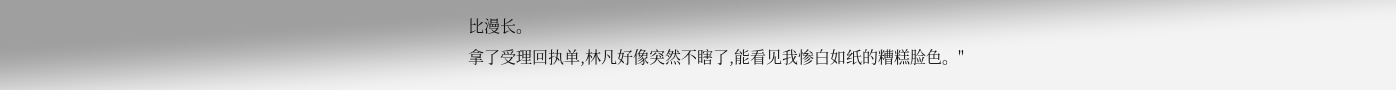比漫长。
拿了受理回执单,林凡好像突然不瞎了,能看见我惨白如纸的糟糕脸色。"